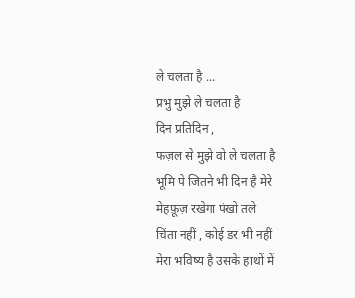ले चलता है ...
प्रभु मुझे ले चलता है
दिन प्रतिदिन ,
फज़ल से मुझे वो ले चलता है
भूमि पे जितने भी दिन है मेरे
मेहफ़ूज़ रखेगा पंखो तले
चिंता नहीं , कोई डर भी नहीं
मेरा भविष्य है उसके हाथों में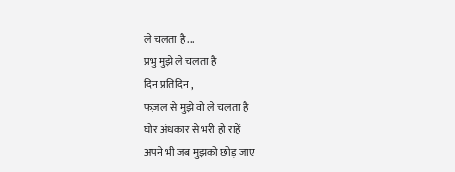ले चलता है ...
प्रभु मुझे ले चलता है
दिन प्रतिदिन ,
फज़ल से मुझे वो ले चलता है
घोर अंधकार से भरी हो राहें
अपने भी जब मुझको छोड़ जाए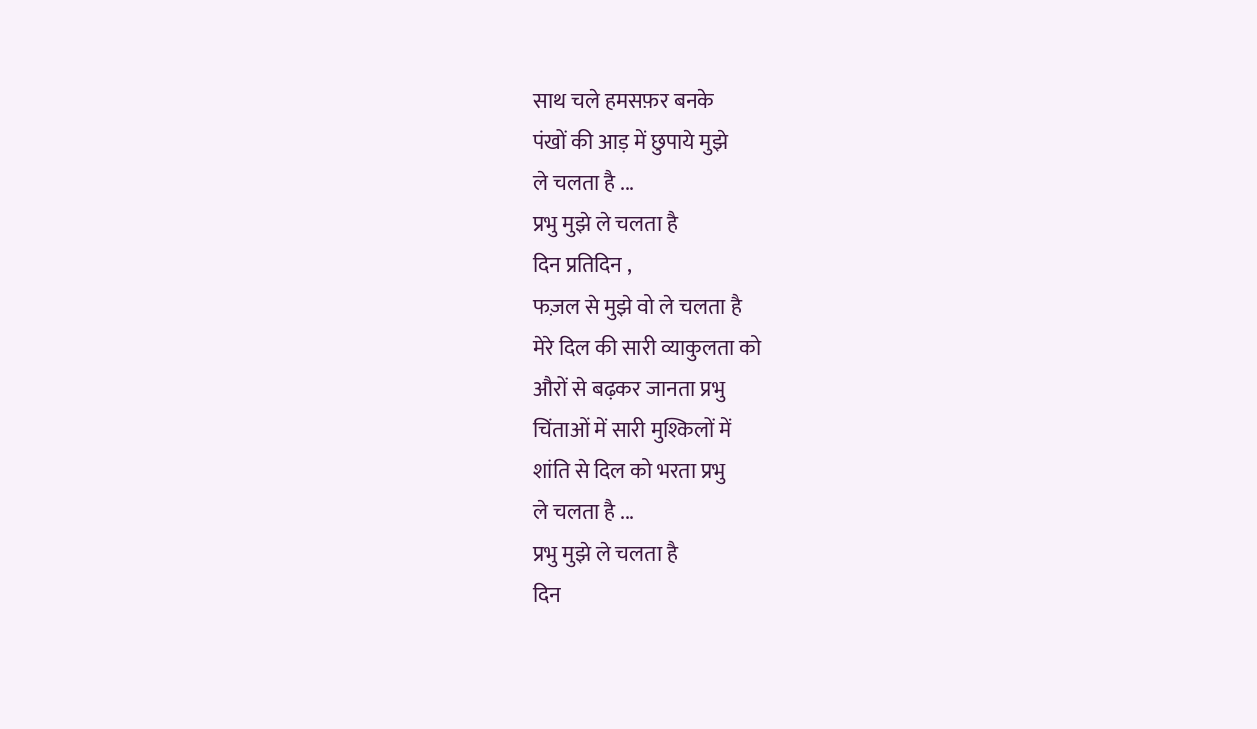साथ चले हमसफ़र बनके
पंखों की आड़ में छुपाये मुझे
ले चलता है ...
प्रभु मुझे ले चलता है
दिन प्रतिदिन ,
फज़ल से मुझे वो ले चलता है
मेरे दिल की सारी व्याकुलता को
औरों से बढ़कर जानता प्रभु
चिंताओं में सारी मुश्किलों में
शांति से दिल को भरता प्रभु
ले चलता है ...
प्रभु मुझे ले चलता है
दिन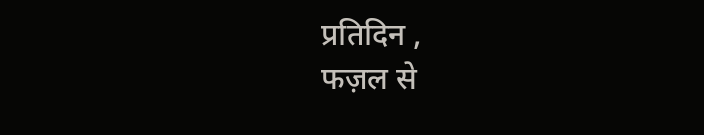प्रतिदिन ,
फज़ल से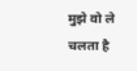मुझे वो ले चलता है